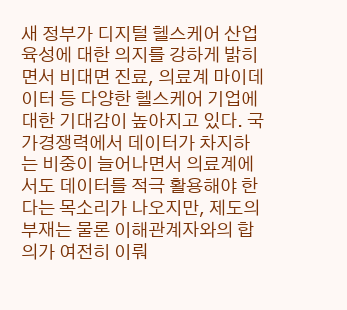새 정부가 디지털 헬스케어 산업 육성에 대한 의지를 강하게 밝히면서 비대면 진료, 의료계 마이데이터 등 다양한 헬스케어 기업에 대한 기대감이 높아지고 있다. 국가경쟁력에서 데이터가 차지하는 비중이 늘어나면서 의료계에서도 데이터를 적극 활용해야 한다는 목소리가 나오지만, 제도의 부재는 물론 이해관계자와의 합의가 여전히 이뤄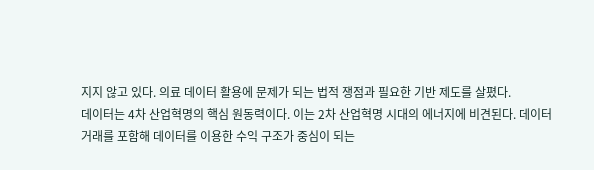지지 않고 있다. 의료 데이터 활용에 문제가 되는 법적 쟁점과 필요한 기반 제도를 살폈다.
데이터는 4차 산업혁명의 핵심 원동력이다. 이는 2차 산업혁명 시대의 에너지에 비견된다. 데이터 거래를 포함해 데이터를 이용한 수익 구조가 중심이 되는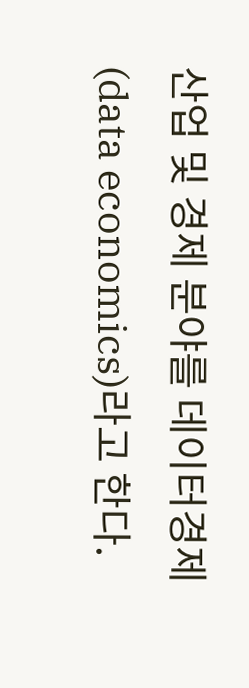산업 및 경제 분야를 데이터경제(data economics)라고 한다.